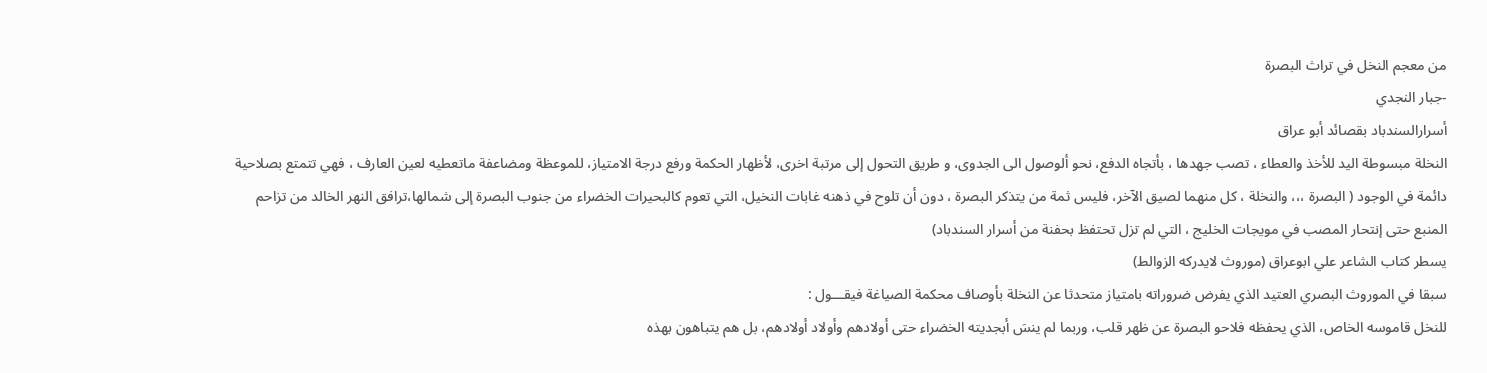من معجم النخل في تراث البصرة
-جبار النجدي
أسرارالسندباد بقصائد أبو عراق
النخلة مبسوطة اليد للأخذ والعطاء ، تصب جهدها ، بأتجاه الدفع، نحو ألوصول الى الجدوى، و طريق التحول إلى مرتبة اخرى، لأظهار الحكمة ورفع درجة الامتياز، للموعظة ومضاعفة ماتعطيه لعين العارف ، فهي تتمتع بصلاحية دائمة في الوجود ( البصرة ،،، والنخلة ، كل منهما لصيق الآخر، فليس ثمة من يتذكر البصرة ، دون أن تلوح في ذهنه غابات النخيل، التي تعوم كالبحيرات الخضراء من جنوب البصرة إلى شمالها،ترافق النهر الخالد من تزاحم المنبع حتى إنتحار المصب في مويجات الخليج ، التي لم تزل تحتفظ بحفنة من أسرار السندباد)
يسطر كتاب الشاعر علي ابوعراق (موروث لايدركه الزوالط)
سبقا في الموروث البصري العتيد الذي يفرض ضروراته بامتياز متحدثا عن النخلة بأوصاف محكمة الصياغة فيقـــول :
للنخل قاموسه الخاص، الذي يحفظه فلاحو البصرة عن ظهر قلب، وربما لم ينسَ أبجديته الخضراء حتى أولادهم وأولاد أولادهم، بل هم يتباهون بهذه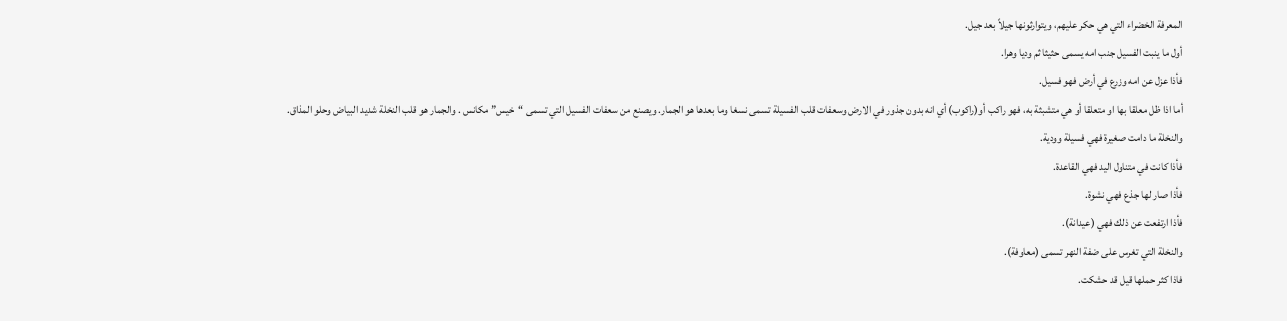المعرفة الخضراء التي هي حكر عليهم، ويتوارثونها جيلاً بعد جيل.
أول ما ينبت الفسيل جنب امه يسمى حثيثا ثم وديا وهرا.
فأذا عزل عن امه وزرع في أرض فهو فسيل.
أما اذا ظل معلقا بها او متعلقا أو هي متشبثة به، فهو راكب أو(راكوب) أي انه بدون جذور في الارض وسعفات قلب الفسيلة تسمى نسغا وما بعدها هو الجمار. ويصنع من سعفات الفسيل التي تسمى “خيس” مكانس . والجمار هو قلب النخلة شديد البياض وحلو المذاق.
والنخلة ما دامت صغيرة فهي فسيلة وودية.
فأذا كانت في متناول اليد فهي القاعدة.
فأذا صار لها جذع فهي نشوة.
فأذا ارتفعت عن ذلك فهي (عيدانة).
والنخلة التي تغرس على ضفة النهر تسمى (معاوفة).
فاذا كثر حملها قيل قد حشكت.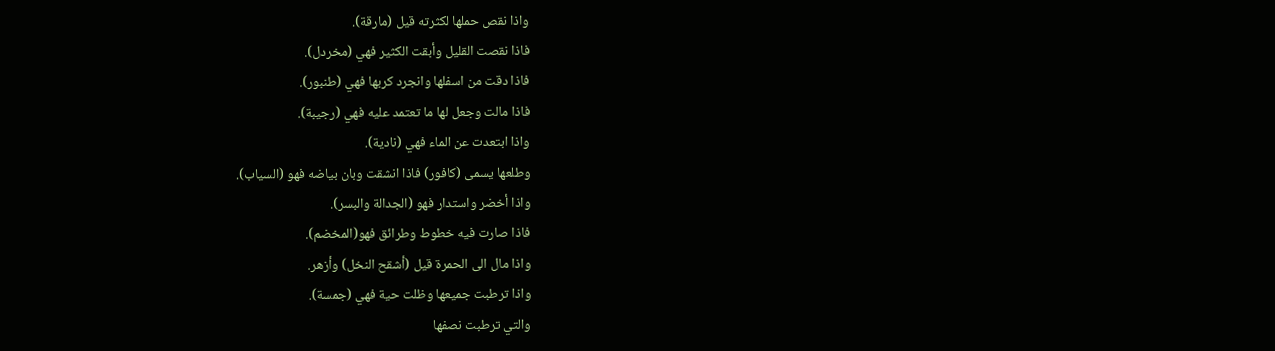واذا نقص حملها لكثرته قيل (مارقة).
فاذا نقصت القليل وأبقت الكثير فهي (مخردل).
فاذا دقت من اسفلها وانجرد كربها فهي (طنبور).
فاذا مالت وجعل لها ما تعتمد عليه فهي (رجيبة).
واذا ابتعدت عن الماء فهي (نادية).
وطلعها يسمى (كافور) فاذا انشقت وبان بياضه فهو (السياب).
واذا أخضر واستدار فهو (الجدالة والبسر).
فاذا صارت فيه خطوط وطرائق فهو(المخضم).
واذا مال الى الحمرة قيل (أشقح النخل) وأزهر.
واذا ترطبت جميعها وظلت حية فهي (جمسة).
والتي ترطبت نصفها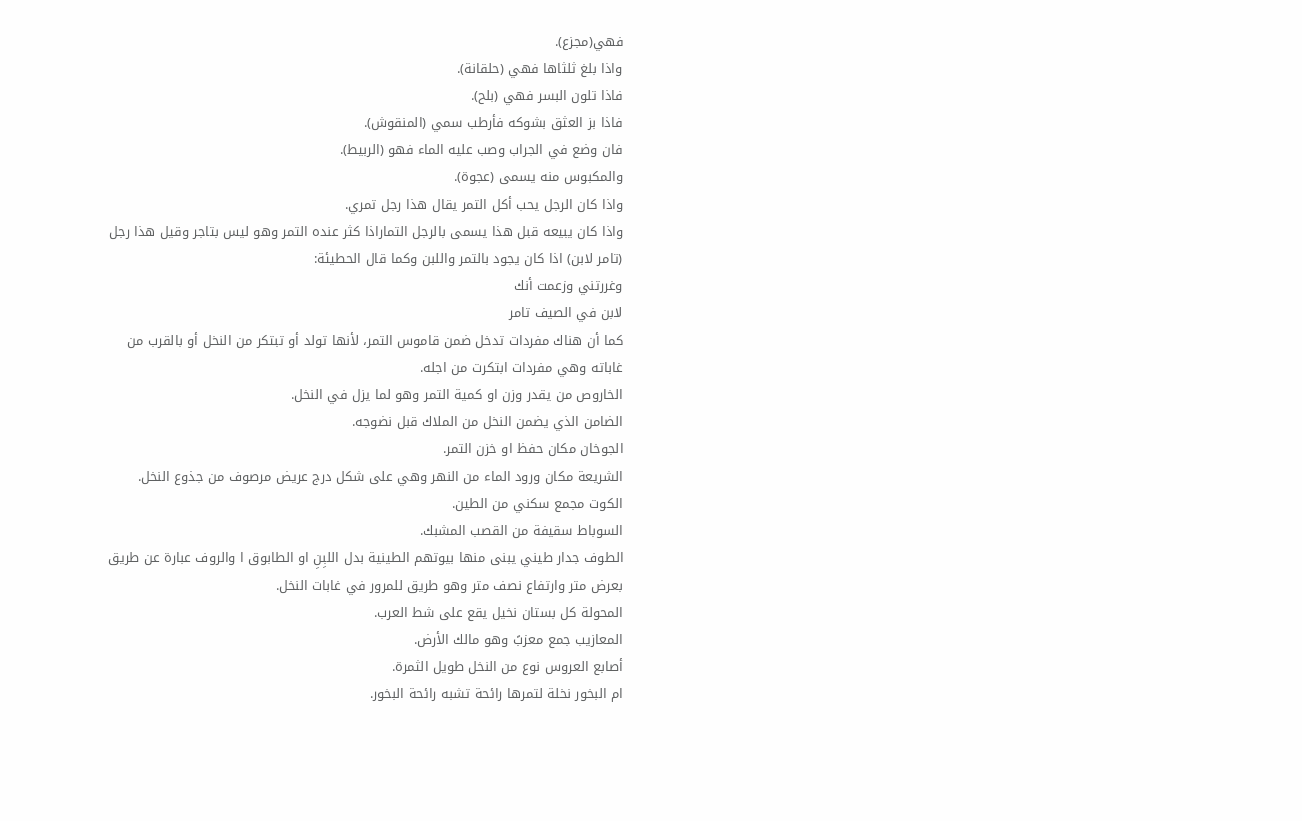فهي(مجزع).
واذا بلغ ثلثاها فهي (حلقانة).
فاذا تلون البسر فهي (بلح).
فاذا بز العثق بشوكه فأرطب سمي (المنقوش).
فان وضع في الجراب وصب عليه الماء فهو (الربيط).
والمكبوس منه يسمى (عجوة).
واذا كان الرجل يحب أكل التمر يقال هذا رجل تمري.
واذا كان يبيعه قبل هذا يسمى بالرجل التماراذا كثر عنده التمر وهو ليس بتاجر وقيل هذا رجل (تامر لابن) اذا كان يجود بالتمر واللبن وكما قال الحطيئة:
وغررتني وزعمت أنك
لابن في الصيف تامر
كما أن هناك مفردات تدخل ضمن قاموس التمر، لأنها تولد أو تبتكر من النخل أو بالقرب من غاباته وهي مفردات ابتكرت من اجله.
الخاروص من يقدر وزن او كمية التمر وهو لما يزل في النخل.
الضامن الذي يضمن النخل من الملاك قبل نضوجه.
الجوخان مكان حفظ او خزن التمر.
الشريعة مكان ورود الماء من النهر وهي على شكل درج عريض مرصوف من جذوع النخل.
الكوت مجمع سكني من الطين.
السوباط سقيفة من القصب المشبك.
الطوف جدار طيني يبنى منها بيوتهم الطينية بدل اللبِنِ او الطابوق ا والروف عبارة عن طريق بعرض متر وارتفاع نصف متر وهو طريق للمرور في غابات النخل.
المحولة كل بستان نخيل يقع على شط العرب.
المعازيب جمع معزبً وهو مالك الأرض.
أصابع العروس نوع من النخل طويل الثمرة.
ام البخور نخلة لتمرها رائحة تشبه رائحة البخور.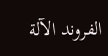الفروند الآلة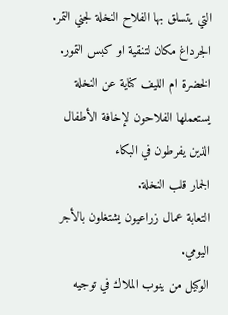التي يتسلق بها الفلاح النخلة لجني التمر.
الجرداغ مكان لتنقية او كبس التمور.
الخضرة ام الليف كناية عن النخلة يستعملها الفلاحون لإخافة الأطفال الذين يفرطون في البكاء
الجمار قلب النخلة.
التعابة عمال زراعيون يشتغلون بالأجر اليومي.
الوكيل من ينوب الملاك في توجيه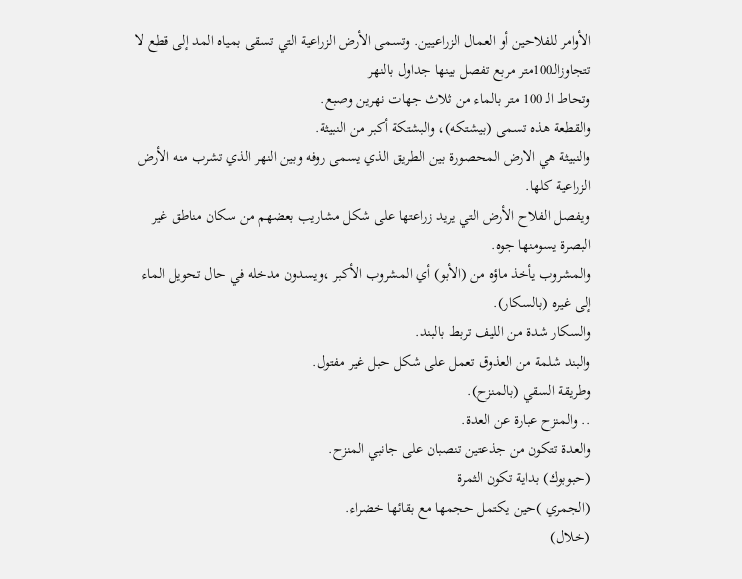الأوامر للفلاحين أو العمال الزراعيين. وتسمى الأرض الزراعية التي تسقى بمياه المد إلى قطع لا تتجاوزالـ100متر مربع تفصل بينها جداول بالنهر
وتحاط الـ 100 متر بالماء من ثلاث جهات نهرين وصبع.
والقطعة هذه تسمى (بيشتكه)، والبشتكة أكبر من النبيثة.
والنبيثة هي الارض المحصورة بين الطريق الذي يسمى روفه وبين النهر الذي تشرب منه الأرض الزراعية كلها.
ويفصل الفلاح الأرض التي يريد زراعتها على شكل مشاريب بعضهم من سكان مناطق غير البصرة يسومنها جوه.
والمشروب يأخذ ماؤه من (الأبو) أي المشروب الأكبر ،ويسدون مدخله في حال تحويل الماء إلى غيره (بالسكار).
والسكار شدة من الليف تربط بالبند.
والبند شلمة من العذوق تعمل على شكل حبل غير مفتول.
وطريقة السقي (بالمنزح).
.. والمنزح عبارة عن العدة.
والعدة تتكون من جذعتين تنصبان على جانبي المنزح.
(حبوبوك) بداية تكون الثمرة
(الجمري )حين يكتمل حجمها مع بقائها خضراء.
(خلال)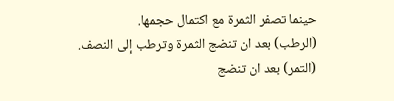حينما تصفر الثمرة مع اكتمال حجمها.
(الرطب) بعد ان تنضج الثمرة وترطب إلى النصف.
(التمر) بعد ان تنضج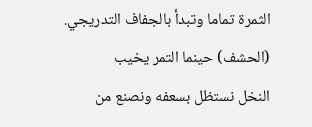الثمرة تماما وتبدأ بالجفاف التدريجي.
(الحشف) حينما التمر يخيب
النخل نستظل بسعفه ونصنع من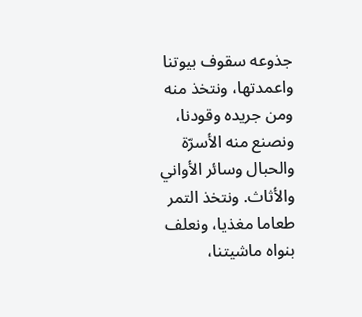جذوعه سقوف بيوتنا واعمدتها، ونتخذ منه ومن جريده وقودنا، ونصنع منه الأسرّة والحبال وسائر الأواني والأثاث. ونتخذ التمر طعاما مغذيا، ونعلف بنواه ماشيتنا،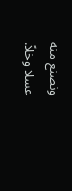ونصنع منه عسلا وخلاً.